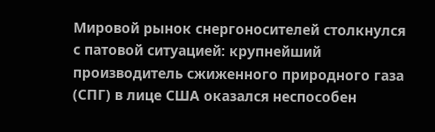Мировой рынок снергоносителей столкнулся с патовой ситуацией: крупнейший производитель сжиженного природного газа (СПГ) в лице США оказался неспособен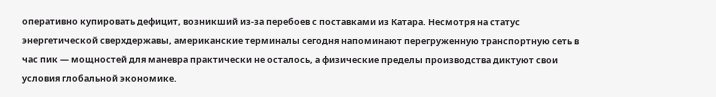оперативно купировать дефицит, возникший из-за перебоев с поставками из Катара. Несмотря на статус энергетической сверхдержавы, американские терминалы сегодня напоминают перегруженную транспортную сеть в час пик — мощностей для маневра практически не осталось, а физические пределы производства диктуют свои условия глобальной экономике.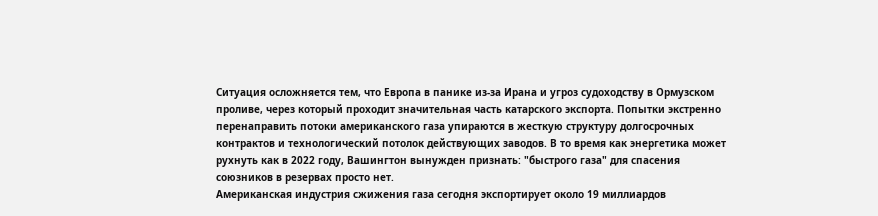Ситуация осложняется тем, что Европа в панике из-за Ирана и угроз судоходству в Ормузском проливе, через который проходит значительная часть катарского экспорта. Попытки экстренно перенаправить потоки американского газа упираются в жесткую структуру долгосрочных контрактов и технологический потолок действующих заводов. В то время как энергетика может рухнуть как в 2022 году, Вашингтон вынужден признать: "быстрого газа" для спасения союзников в резервах просто нет.
Американская индустрия сжижения газа сегодня экспортирует около 19 миллиардов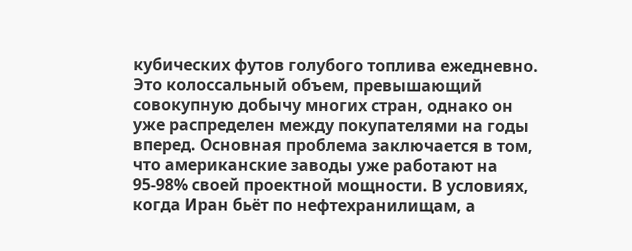кубических футов голубого топлива ежедневно. Это колоссальный объем, превышающий совокупную добычу многих стран, однако он уже распределен между покупателями на годы вперед. Основная проблема заключается в том, что американские заводы уже работают на 95-98% своей проектной мощности. В условиях, когда Иран бьёт по нефтехранилищам, а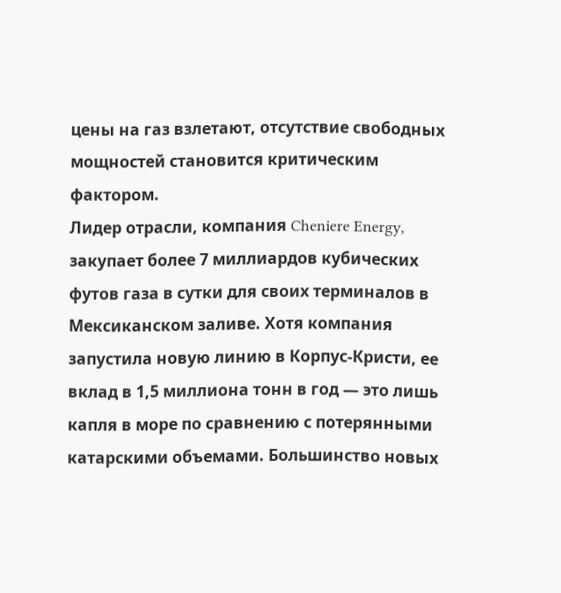цены на газ взлетают, отсутствие свободных мощностей становится критическим фактором.
Лидер отрасли, компания Cheniere Energy, закупает более 7 миллиардов кубических футов газа в сутки для своих терминалов в Мексиканском заливе. Хотя компания запустила новую линию в Корпус-Кристи, ее вклад в 1,5 миллиона тонн в год — это лишь капля в море по сравнению с потерянными катарскими объемами. Большинство новых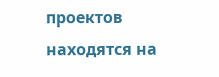проектов находятся на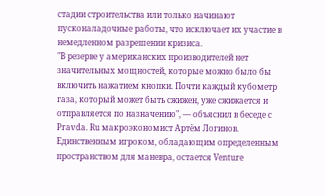стадии строительства или только начинают пусконаладочные работы, что исключает их участие в немедленном разрешении кризиса.
"В резерве у американских производителей нет значительных мощностей, которые можно было бы включить нажатием кнопки. Почти каждый кубометр газа, который может быть сжижен, уже сжижается и отправляется по назначению", — объяснил в беседе с Pravda. Ru макроэкономист Артём Логинов.
Единственным игроком, обладающим определенным пространством для маневра, остается Venture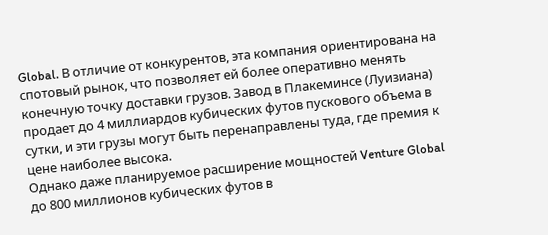Global. В отличие от конкурентов, эта компания ориентирована на спотовый рынок, что позволяет ей более оперативно менять конечную точку доставки грузов. Завод в Плакеминсе (Луизиана) продает до 4 миллиардов кубических футов пускового объема в сутки, и эти грузы могут быть перенаправлены туда, где премия к цене наиболее высока.
Однако даже планируемое расширение мощностей Venture Global до 800 миллионов кубических футов в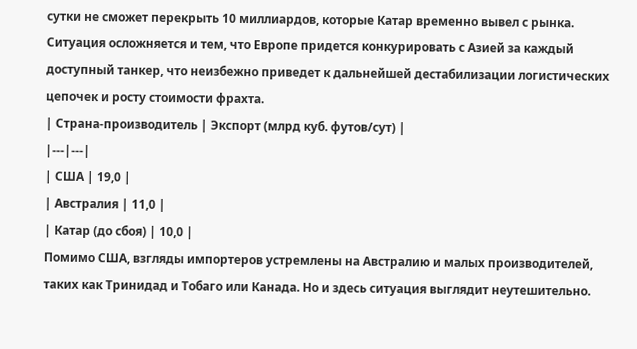сутки не сможет перекрыть 10 миллиардов, которые Катар временно вывел с рынка. Ситуация осложняется и тем, что Европе придется конкурировать с Азией за каждый доступный танкер, что неизбежно приведет к дальнейшей дестабилизации логистических цепочек и росту стоимости фрахта.
| Страна-производитель | Экспорт (млрд куб. футов/сут) |
|---|---|
| США | 19,0 |
| Австралия | 11,0 |
| Катар (до сбоя) | 10,0 |
Помимо США, взгляды импортеров устремлены на Австралию и малых производителей, таких как Тринидад и Тобаго или Канада. Но и здесь ситуация выглядит неутешительно.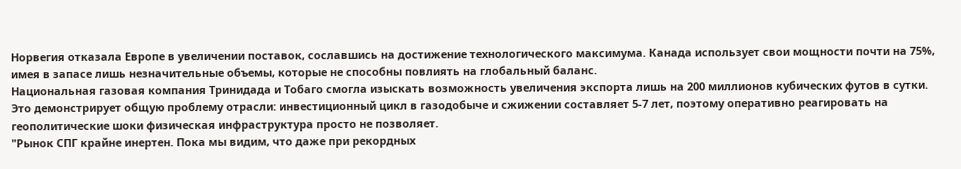Норвегия отказала Европе в увеличении поставок, сославшись на достижение технологического максимума. Канада использует свои мощности почти на 75%, имея в запасе лишь незначительные объемы, которые не способны повлиять на глобальный баланс.
Национальная газовая компания Тринидада и Тобаго смогла изыскать возможность увеличения экспорта лишь на 200 миллионов кубических футов в сутки. Это демонстрирует общую проблему отрасли: инвестиционный цикл в газодобыче и сжижении составляет 5-7 лет, поэтому оперативно реагировать на геополитические шоки физическая инфраструктура просто не позволяет.
"Рынок СПГ крайне инертен. Пока мы видим, что даже при рекордных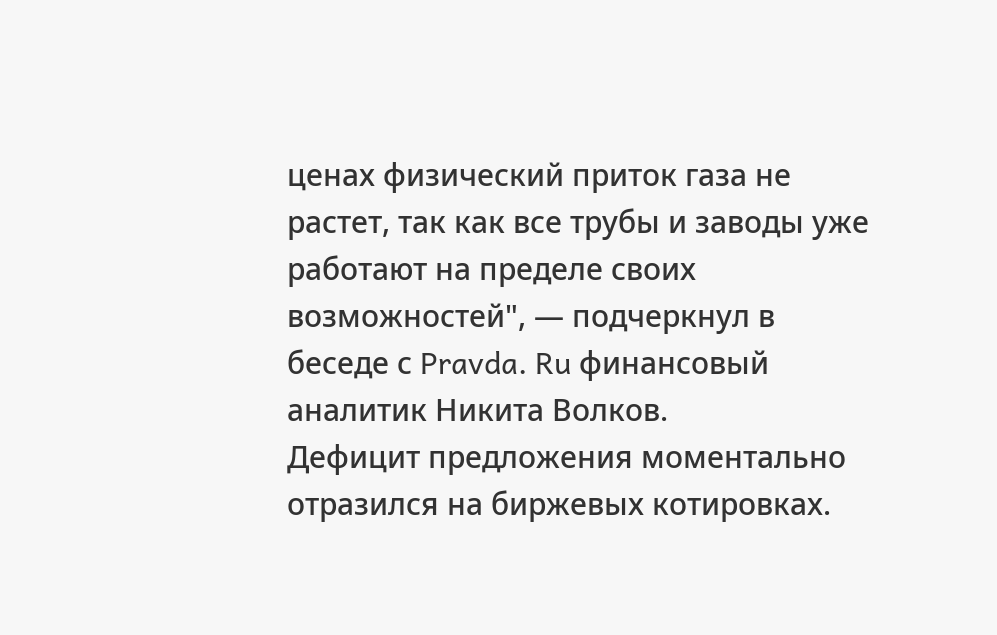ценах физический приток газа не растет, так как все трубы и заводы уже работают на пределе своих возможностей", — подчеркнул в беседе с Pravda. Ru финансовый аналитик Никита Волков.
Дефицит предложения моментально отразился на биржевых котировках.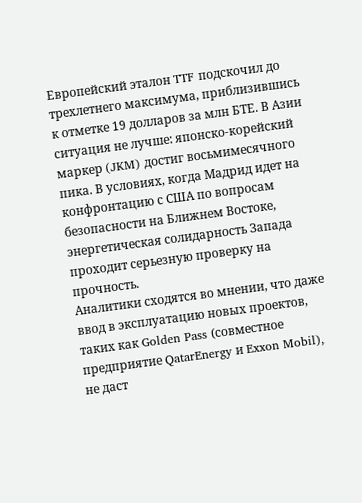Европейский эталон TTF подскочил до трехлетнего максимума, приблизившись к отметке 19 долларов за млн БТЕ. В Азии ситуация не лучше: японско-корейский маркер (JKM) достиг восьмимесячного пика. В условиях, когда Мадрид идет на конфронтацию с США по вопросам безопасности на Ближнем Востоке, энергетическая солидарность Запада проходит серьезную проверку на прочность.
Аналитики сходятся во мнении, что даже ввод в эксплуатацию новых проектов, таких как Golden Pass (совместное предприятие QatarEnergy и Exxon Mobil), не даст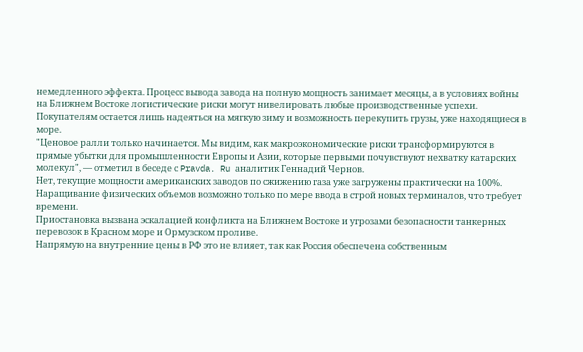немедленного эффекта. Процесс вывода завода на полную мощность занимает месяцы, а в условиях войны на Ближнем Востоке логистические риски могут нивелировать любые производственные успехи. Покупателям остается лишь надеяться на мягкую зиму и возможность перекупить грузы, уже находящиеся в море.
"Ценовое ралли только начинается. Мы видим, как макроэкономические риски трансформируются в прямые убытки для промышленности Европы и Азии, которые первыми почувствуют нехватку катарских молекул", — отметил в беседе с Pravda. Ru аналитик Геннадий Чернов.
Нет, текущие мощности американских заводов по сжижению газа уже загружены практически на 100%. Наращивание физических объемов возможно только по мере ввода в строй новых терминалов, что требует времени.
Приостановка вызвана эскалацией конфликта на Ближнем Востоке и угрозами безопасности танкерных перевозок в Красном море и Ормузском проливе.
Напрямую на внутренние цены в РФ это не влияет, так как Россия обеспечена собственным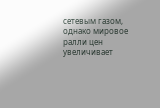сетевым газом, однако мировое ралли цен увеличивает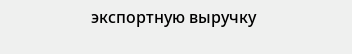экспортную выручку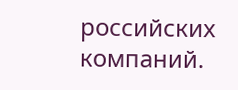российских компаний.